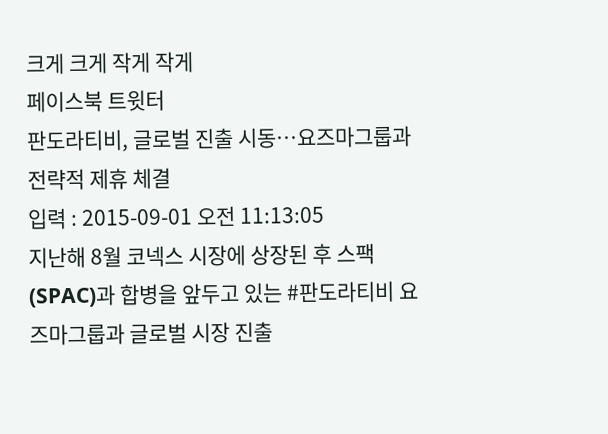크게 크게 작게 작게
페이스북 트윗터
판도라티비, 글로벌 진출 시동…요즈마그룹과 전략적 제휴 체결
입력 : 2015-09-01 오전 11:13:05
지난해 8월 코넥스 시장에 상장된 후 스팩(SPAC)과 합병을 앞두고 있는 #판도라티비 요즈마그룹과 글로벌 시장 진출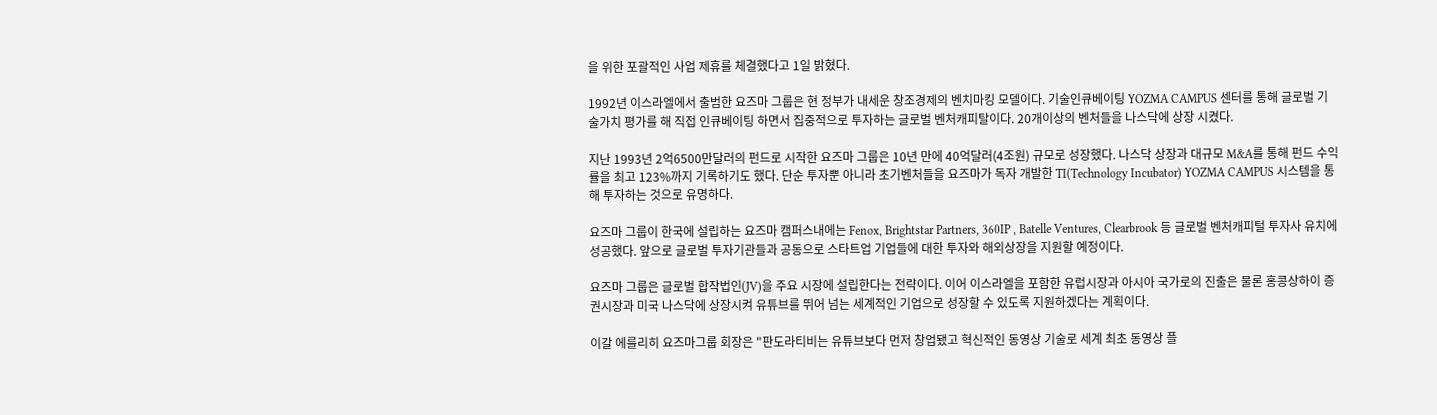을 위한 포괄적인 사업 제휴를 체결했다고 1일 밝혔다.

1992년 이스라엘에서 출범한 요즈마 그룹은 현 정부가 내세운 창조경제의 벤치마킹 모델이다. 기술인큐베이팅 YOZMA CAMPUS 센터를 통해 글로벌 기술가치 평가를 해 직접 인큐베이팅 하면서 집중적으로 투자하는 글로벌 벤처캐피탈이다. 20개이상의 벤처들을 나스닥에 상장 시켰다.

지난 1993년 2억6500만달러의 펀드로 시작한 요즈마 그룹은 10년 만에 40억달러(4조원) 규모로 성장했다. 나스닥 상장과 대규모 M&A를 통해 펀드 수익률을 최고 123%까지 기록하기도 했다. 단순 투자뿐 아니라 초기벤처들을 요즈마가 독자 개발한 TI(Technology Incubator) YOZMA CAMPUS 시스템을 통해 투자하는 것으로 유명하다.

요즈마 그룹이 한국에 설립하는 요즈마 캠퍼스내에는 Fenox, Brightstar Partners, 360IP , Batelle Ventures, Clearbrook 등 글로벌 벤처캐피털 투자사 유치에 성공했다. 앞으로 글로벌 투자기관들과 공동으로 스타트업 기업들에 대한 투자와 해외상장을 지원할 예정이다.

요즈마 그룹은 글로벌 합작법인(JV)을 주요 시장에 설립한다는 전략이다. 이어 이스라엘을 포함한 유럽시장과 아시아 국가로의 진출은 물론 홍콩상하이 증권시장과 미국 나스닥에 상장시켜 유튜브를 뛰어 넘는 세계적인 기업으로 성장할 수 있도록 지원하겠다는 계획이다.

이갈 에를리히 요즈마그룹 회장은 "판도라티비는 유튜브보다 먼저 창업됐고 혁신적인 동영상 기술로 세계 최초 동영상 플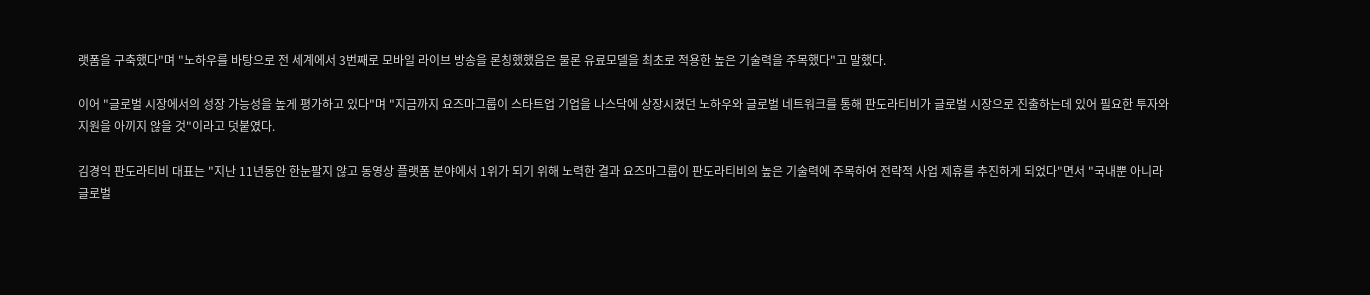랫폼을 구축했다"며 "노하우를 바탕으로 전 세계에서 3번째로 모바일 라이브 방송을 론칭했했음은 물론 유료모델을 최초로 적용한 높은 기술력을 주목했다"고 말했다.

이어 "글로벌 시장에서의 성장 가능성을 높게 평가하고 있다"며 "지금까지 요즈마그룹이 스타트업 기업을 나스닥에 상장시켰던 노하우와 글로벌 네트워크를 통해 판도라티비가 글로벌 시장으로 진출하는데 있어 필요한 투자와 지원을 아끼지 않을 것"이라고 덧붙였다.

김경익 판도라티비 대표는 "지난 11년동안 한눈팔지 않고 동영상 플랫폼 분야에서 1위가 되기 위해 노력한 결과 요즈마그룹이 판도라티비의 높은 기술력에 주목하여 전략적 사업 제휴를 추진하게 되었다"면서 "국내뿐 아니라 글로벌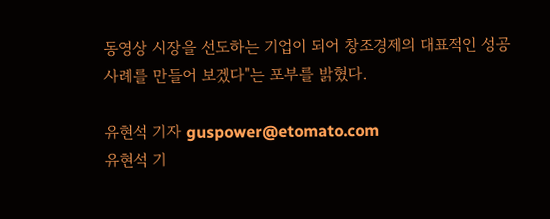동영상 시장을 선도하는 기업이 되어 창조경제의 대표적인 성공사례를 만들어 보겠다"는 포부를 밝혔다.

유현석 기자 guspower@etomato.com
유현석 기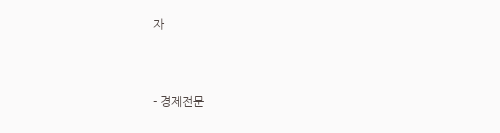자


- 경제전문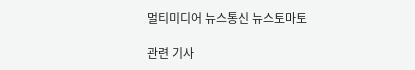멀티미디어 뉴스통신 뉴스토마토

관련 기사